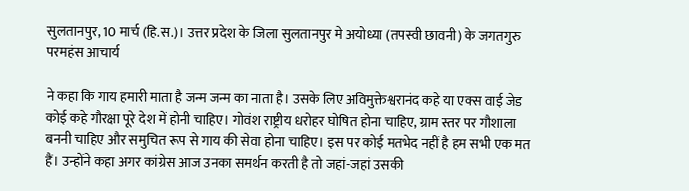सुलतानपुर, 10 मार्च (हि.स.)। उत्तर प्रदेश के जिला सुलतानपुर मे अयोध्या (तपस्वी छावनी) के जगतगुरु परमहंस आचार्य

ने कहा कि गाय हमारी माता है जन्म जन्म का नाता है। उसके लिए अविमुक्तेश्वरानंद कहे या एक्स वाई जेड कोई कहे गौरक्षा पूरे देश में होनी चाहिए। गोवंश राष्ट्रीय धरोहर घोषित होना चाहिए, ग्राम स्तर पर गौशाला बननी चाहिए और समुचित रूप से गाय की सेवा होना चाहिए। इस पर कोई मतभेद नहीं है हम सभी एक मत हैं। उन्होंने कहा अगर कांग्रेस आज उनका समर्थन करती है तो जहां-जहां उसकी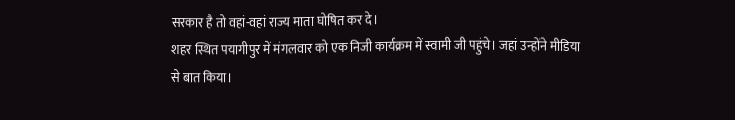सरकार है तो वहां-वहां राज्य माता घोषित कर दे।
शहर स्थित पयागीपुर में मंगलवार को एक निजी कार्यक्रम में स्वामी जी पहुंचे। जहां उन्होंने मीडिया से बात किया।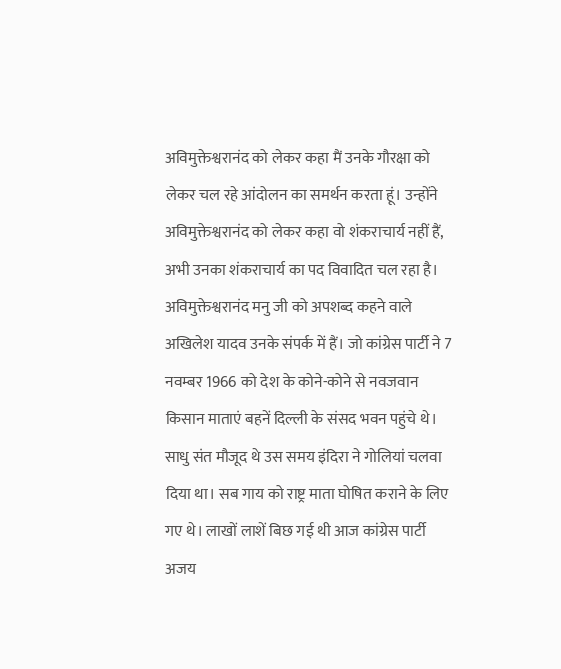अविमुक्तेश्वरानंद को लेकर कहा मैं उनके गौरक्षा को लेकर चल रहे आंदोलन का समर्थन करता हूं। उन्होंने अविमुक्तेश्वरानंद को लेकर कहा वो शंकराचार्य नहीं हैं, अभी उनका शंकराचार्य का पद विवादित चल रहा है। अविमुक्तेश्वरानंद मनु जी को अपशब्द कहने वाले अखिलेश यादव उनके संपर्क में हैं। जो कांग्रेस पार्टी ने 7 नवम्बर 1966 को देश के कोने-कोने से नवजवान किसान माताएं बहनें दिल्ली के संसद भवन पहुंचे थे। साधु संत मौजूद थे उस समय इंदिरा ने गोलियां चलवा दिया था। सब गाय को राष्ट्र माता घोषित कराने के लिए गए थे। लाखों लाशें बिछ गई थी आज कांग्रेस पार्टी अजय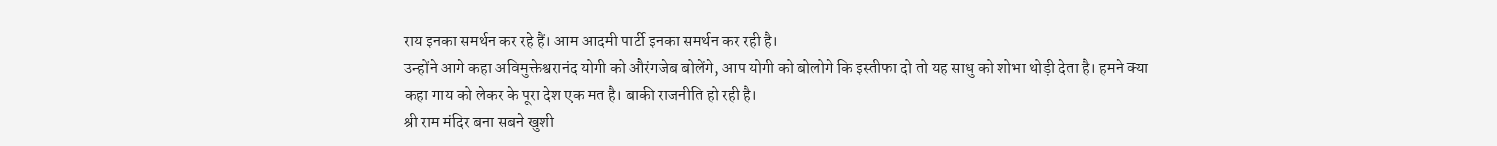राय इनका समर्थन कर रहे हैं। आम आदमी पार्टी इनका समर्थन कर रही है।
उन्होंने आगे कहा अविमुक्तेश्वरानंद योगी को औरंगजेब बोलेंगे, आप योगी को बोलोगे कि इस्तीफा दो तो यह साधु को शोभा थोड़ी देता है। हमने क्या कहा गाय को लेकर के पूरा देश एक मत है। बाकी राजनीति हो रही है।
श्री राम मंदिर बना सबने खुशी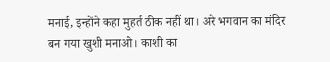मनाई, इन्होंने कहा मुहर्त ठीक नहीं था। अरे भगवान का मंदिर बन गया खुशी मनाओ। काशी का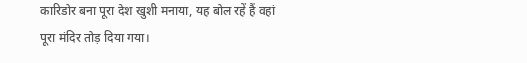कारिडोर बना पूरा देश खुशी मनाया, यह बोल रहें हैं वहां पूरा मंदिर तोड़ दिया गया।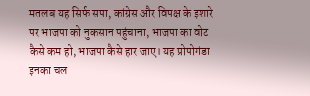मतलब यह सिर्फ सपा, कांग्रेस और विपक्ष के इशारे पर भाजपा को नुकसान पहुंचाना, भाजपा का वोट कैसे कम हो, भाजपा कैसे हार जाए। यह प्रोपोगंडा इनका चल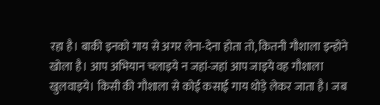रहा है। बाकी इनको गाय से अगर लेना-देना होता तो, कितनी गौशाला इन्होने खोला है। आप अभियान चलाइये न जहां-जहां आप जाइये वह गौशाला खुलवाइये। किसी की गौशाला से कोई कसाई गाय थोड़े लेकर जाता है। जब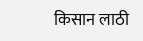किसान लाठी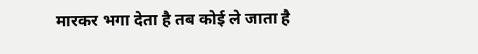मारकर भगा देता है तब कोई ले जाता है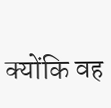क्योंकि वह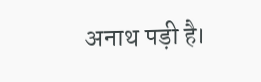अनाथ पड़ी है।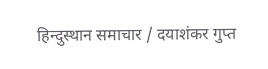हिन्दुस्थान समाचार / दयाशंकर गुप्त